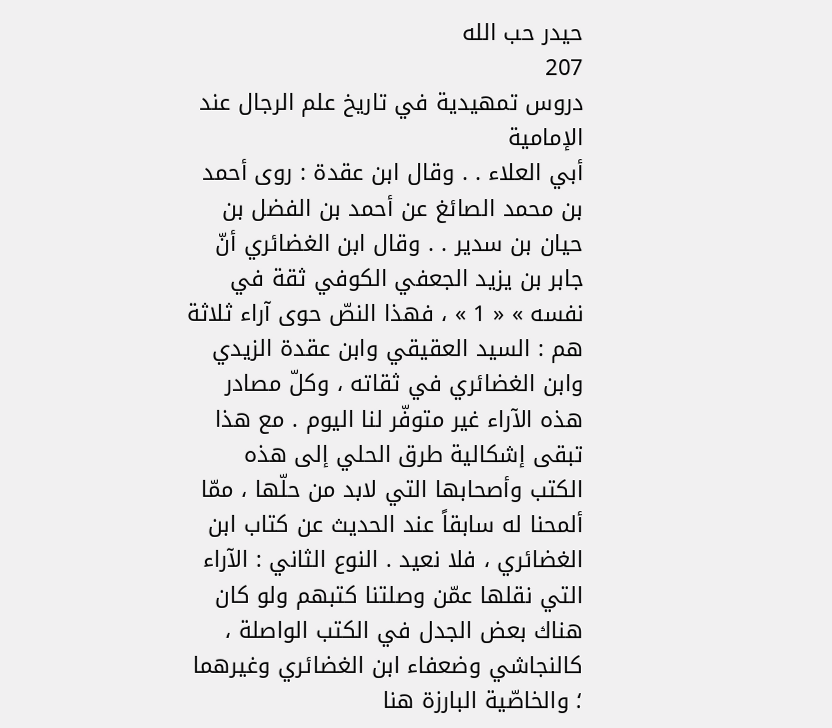حيدر حب الله
207
دروس تمهيدية في تاريخ علم الرجال عند الإمامية
أبي العلاء . . وقال ابن عقدة : روى أحمد بن محمد الصائغ عن أحمد بن الفضل بن حيان بن سدير . . وقال ابن الغضائري أنّ جابر بن يزيد الجعفي الكوفي ثقة في نفسه » « 1 » ، فهذا النصّ حوى آراء ثلاثة هم : السيد العقيقي وابن عقدة الزيدي وابن الغضائري في ثقاته ، وكلّ مصادر هذه الآراء غير متوفّر لنا اليوم . مع هذا تبقى إشكالية طرق الحلي إلى هذه الكتب وأصحابها التي لابد من حلّها ، ممّا ألمحنا له سابقاً عند الحديث عن كتاب ابن الغضائري ، فلا نعيد . النوع الثاني : الآراء التي نقلها عمّن وصلتنا كتبهم ولو كان هناك بعض الجدل في الكتب الواصلة ، كالنجاشي وضعفاء ابن الغضائري وغيرهما ؛ والخاصّية البارزة هنا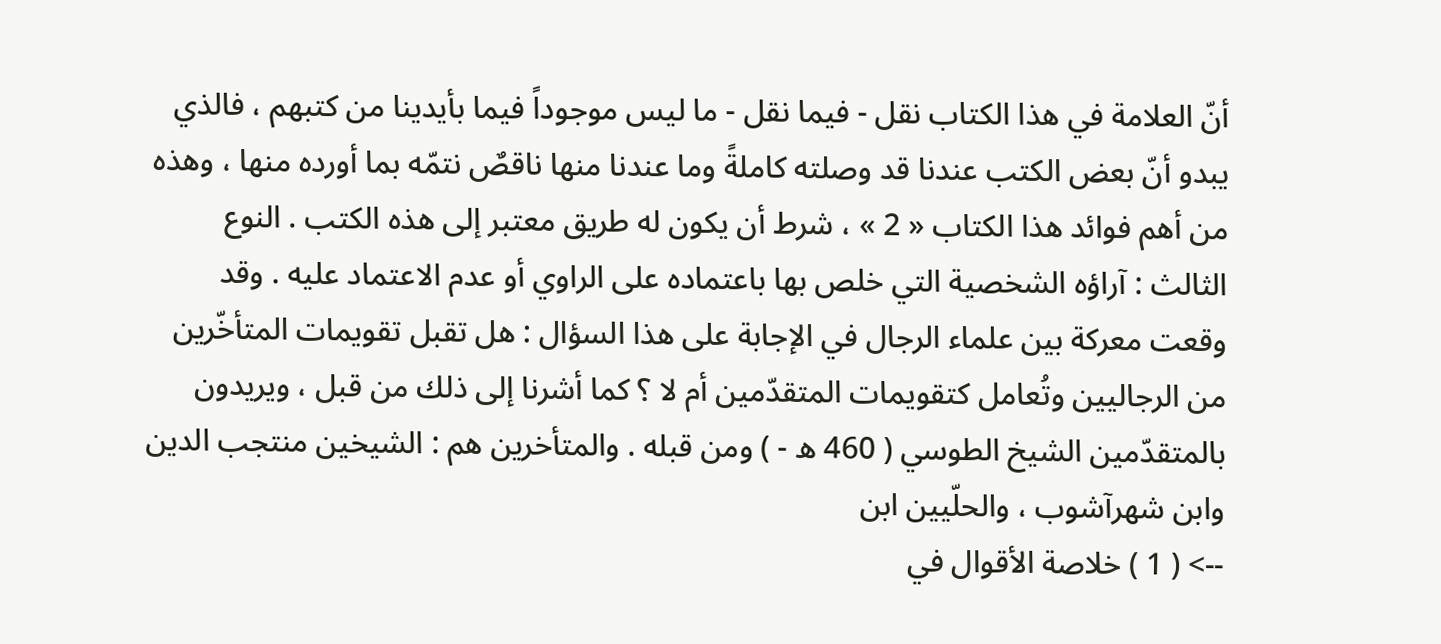أنّ العلامة في هذا الكتاب نقل - فيما نقل - ما ليس موجوداً فيما بأيدينا من كتبهم ، فالذي يبدو أنّ بعض الكتب عندنا قد وصلته كاملةً وما عندنا منها ناقصٌ نتمّه بما أورده منها ، وهذه من أهم فوائد هذا الكتاب « 2 » ، شرط أن يكون له طريق معتبر إلى هذه الكتب . النوع الثالث : آراؤه الشخصية التي خلص بها باعتماده على الراوي أو عدم الاعتماد عليه . وقد وقعت معركة بين علماء الرجال في الإجابة على هذا السؤال : هل تقبل تقويمات المتأخّرين من الرجاليين وتُعامل كتقويمات المتقدّمين أم لا ؟ كما أشرنا إلى ذلك من قبل ، ويريدون بالمتقدّمين الشيخ الطوسي ( 460 ه - ) ومن قبله . والمتأخرين هم : الشيخين منتجب الدين وابن شهرآشوب ، والحلّيين ابن
--> ( 1 ) خلاصة الأقوال في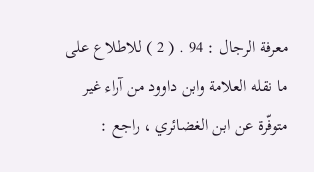معرفة الرجال : 94 . ( 2 ) للاطلاع على ما نقله العلامة وابن داوود من آراء غير متوفّرة عن ابن الغضائري ، راجع :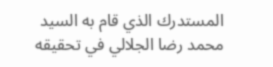المستدرك الذي قام به السيد محمد رضا الجلالي في تحقيقه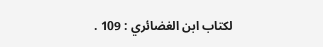لكتاب ابن الغضائري : 109 .